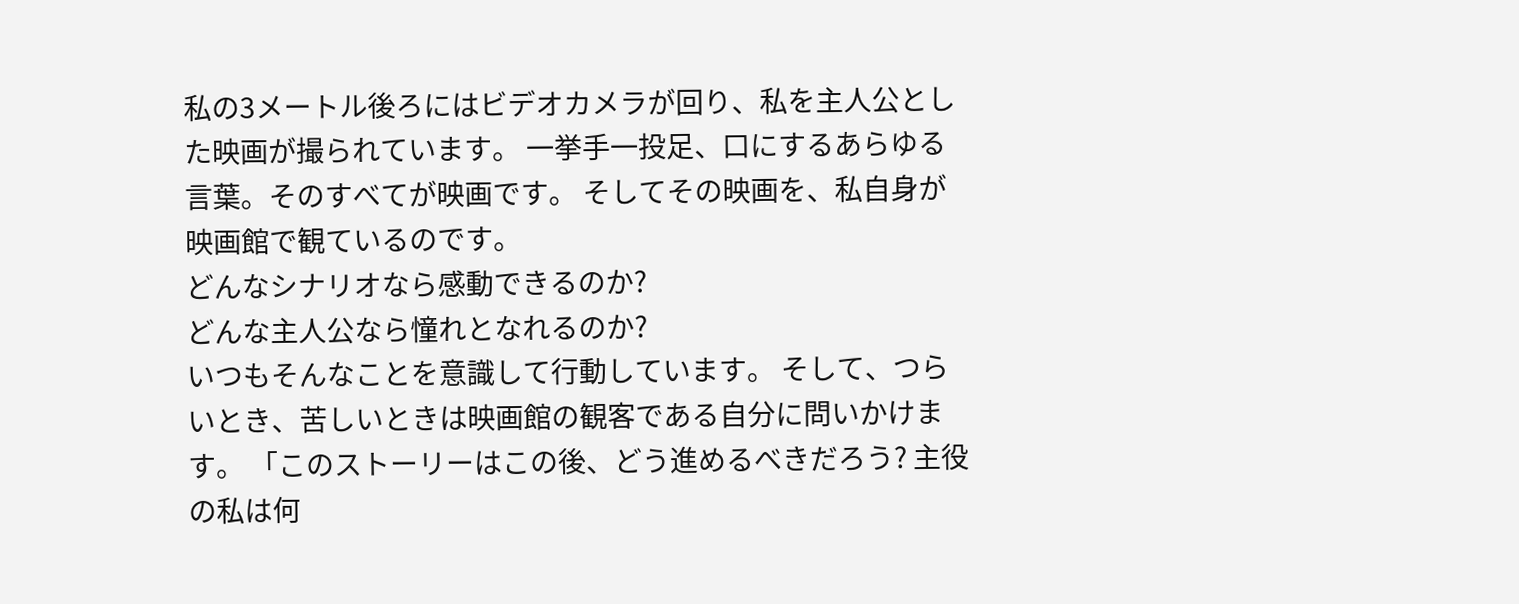私の3メートル後ろにはビデオカメラが回り、私を主人公とした映画が撮られています。 一挙手一投足、口にするあらゆる言葉。そのすべてが映画です。 そしてその映画を、私自身が映画館で観ているのです。
どんなシナリオなら感動できるのか?
どんな主人公なら憧れとなれるのか?
いつもそんなことを意識して行動しています。 そして、つらいとき、苦しいときは映画館の観客である自分に問いかけます。 「このストーリーはこの後、どう進めるべきだろう? 主役の私は何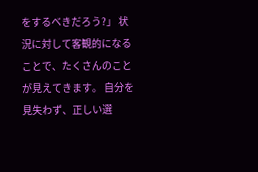をするべきだろう?」 状況に対して客観的になることで、たくさんのことが見えてきます。 自分を見失わず、正しい選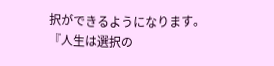択ができるようになります。
『人生は選択の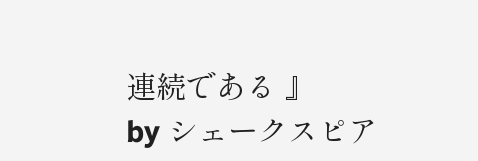連続である 』
by シェークスピア